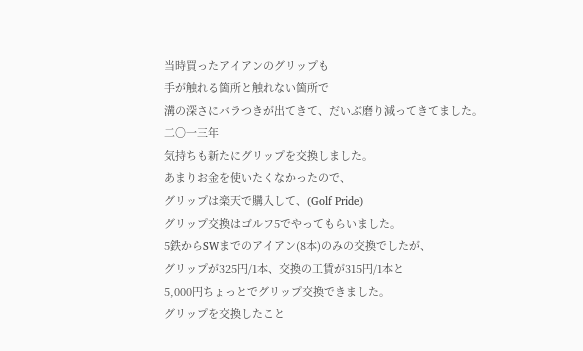当時買ったアイアンのグリップも
手が触れる箇所と触れない箇所で
溝の深さにバラつきが出てきて、だいぶ磨り減ってきてました。
二〇一三年
気持ちも新たにグリップを交換しました。
あまりお金を使いたくなかったので、
グリップは楽天で購入して、(Golf Pride)
グリップ交換はゴルフ5でやってもらいました。
5鉄からSWまでのアイアン(8本)のみの交換でしたが、
グリップが325円/1本、交換の工賃が315円/1本と
5,000円ちょっとでグリップ交換できました。
グリップを交換したこと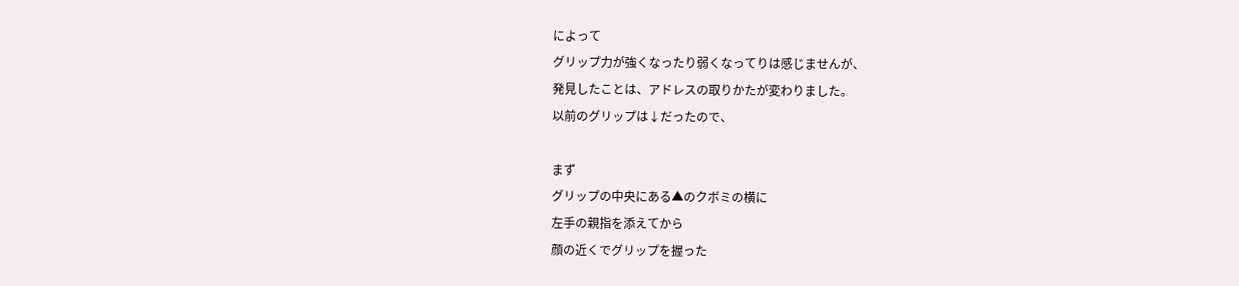によって
グリップ力が強くなったり弱くなってりは感じませんが、
発見したことは、アドレスの取りかたが変わりました。
以前のグリップは↓だったので、

まず
グリップの中央にある▲のクボミの横に
左手の親指を添えてから
顔の近くでグリップを握った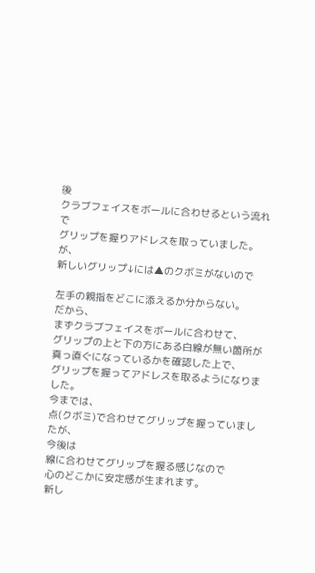後
クラブフェイスをボールに合わせるという流れで
グリップを握りアドレスを取っていました。
が、
新しいグリップ↓には▲のクボミがないので

左手の親指をどこに添えるか分からない。
だから、
まずクラブフェイスをボールに合わせて、
グリップの上と下の方にある白線が無い箇所が
真っ直ぐになっているかを確認した上で、
グリップを握ってアドレスを取るようになりました。
今までは、
点(クボミ)で合わせてグリップを握っていましたが、
今後は
線に合わせてグリップを握る感じなので
心のどこかに安定感が生まれます。
新し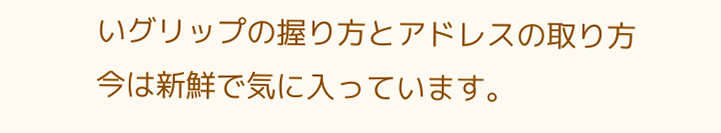いグリップの握り方とアドレスの取り方
今は新鮮で気に入っています。